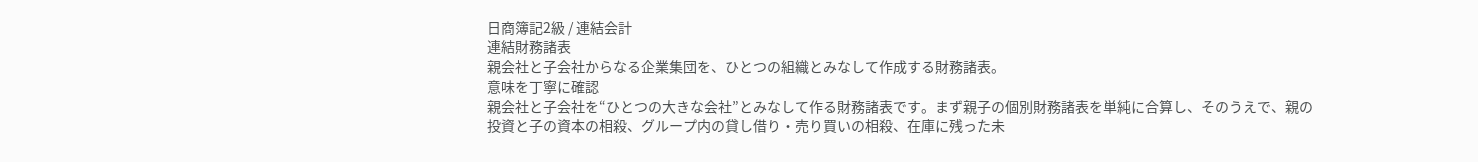日商簿記2級 / 連結会計
連結財務諸表
親会社と子会社からなる企業集団を、ひとつの組織とみなして作成する財務諸表。
意味を丁寧に確認
親会社と子会社を“ひとつの大きな会社”とみなして作る財務諸表です。まず親子の個別財務諸表を単純に合算し、そのうえで、親の投資と子の資本の相殺、グループ内の貸し借り・売り買いの相殺、在庫に残った未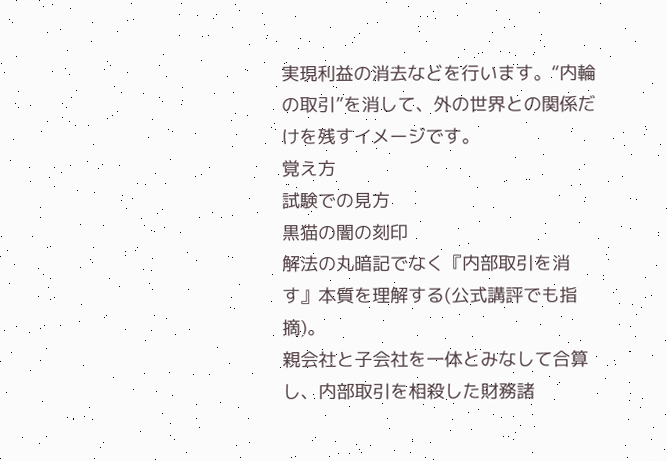実現利益の消去などを行います。“内輪の取引”を消して、外の世界との関係だけを残すイメージです。
覚え方
試験での見方
黒猫の闇の刻印
解法の丸暗記でなく『内部取引を消す』本質を理解する(公式講評でも指摘)。
親会社と子会社を一体とみなして合算し、内部取引を相殺した財務諸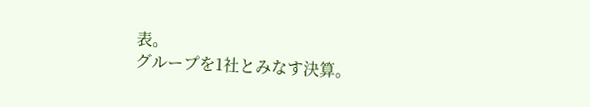表。
グループを1社とみなす決算。